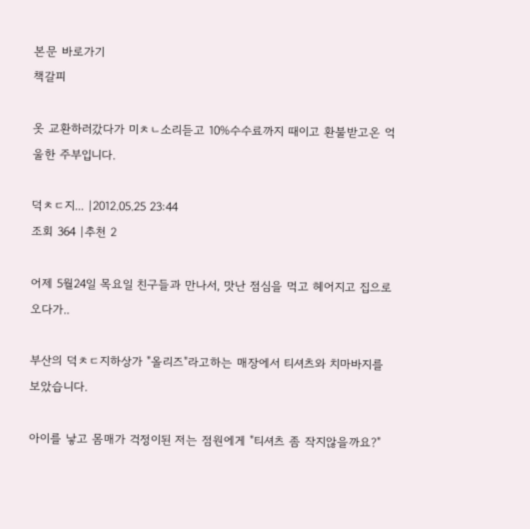본문 바로가기
책갈피

옷 교환하러갔다가 미ㅊㄴ소리듣고 10%수수료까지 때이고 환불받고온 억울한 주부입니다.

덕ㅊㄷ지... |2012.05.25 23:44
조회 364 |추천 2

어제 5월24일 목요일 친구들과 만나서, 맛난 점심을 먹고 헤어지고 집으로 오다가..

부산의 덕ㅊㄷ지하상가 "올리즈"라고하는 매장에서 티셔츠와 치마바지를 보았습니다.

아이를 낳고 몸매가 걱정이된 저는 점원에게 "티셔츠 좀 작지않을까요?"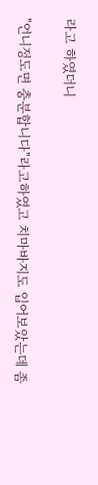라고 하였더니

"언니정도면 충분합니다"라고하였고 치마바지도 입어보았는데 좀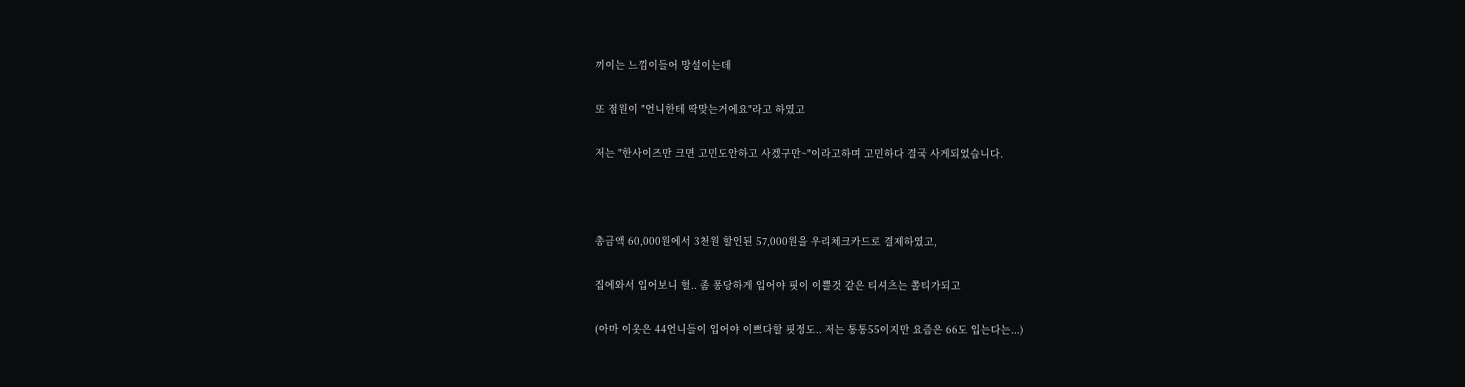끼이는 느낌이들어 망설이는데

또 점원이 "언니한테 딱맞는거에요"라고 하였고

저는 "한사이즈만 크면 고민도안하고 사겠구만~"이라고하며 고민하다 결국 사게되었습니다.



총금액 60,000원에서 3천원 할인된 57,000원을 우리체크카드로 결제하였고,

집에와서 입어보니 헐.. 좀 퐁당하게 입어야 핏이 이쁠것 같은 티셔츠는 쫄티가되고

(아마 이옷은 44언니들이 입어야 이쁘다할 핏정도.. 저는 통통55이지만 요즘은 66도 입는다는...)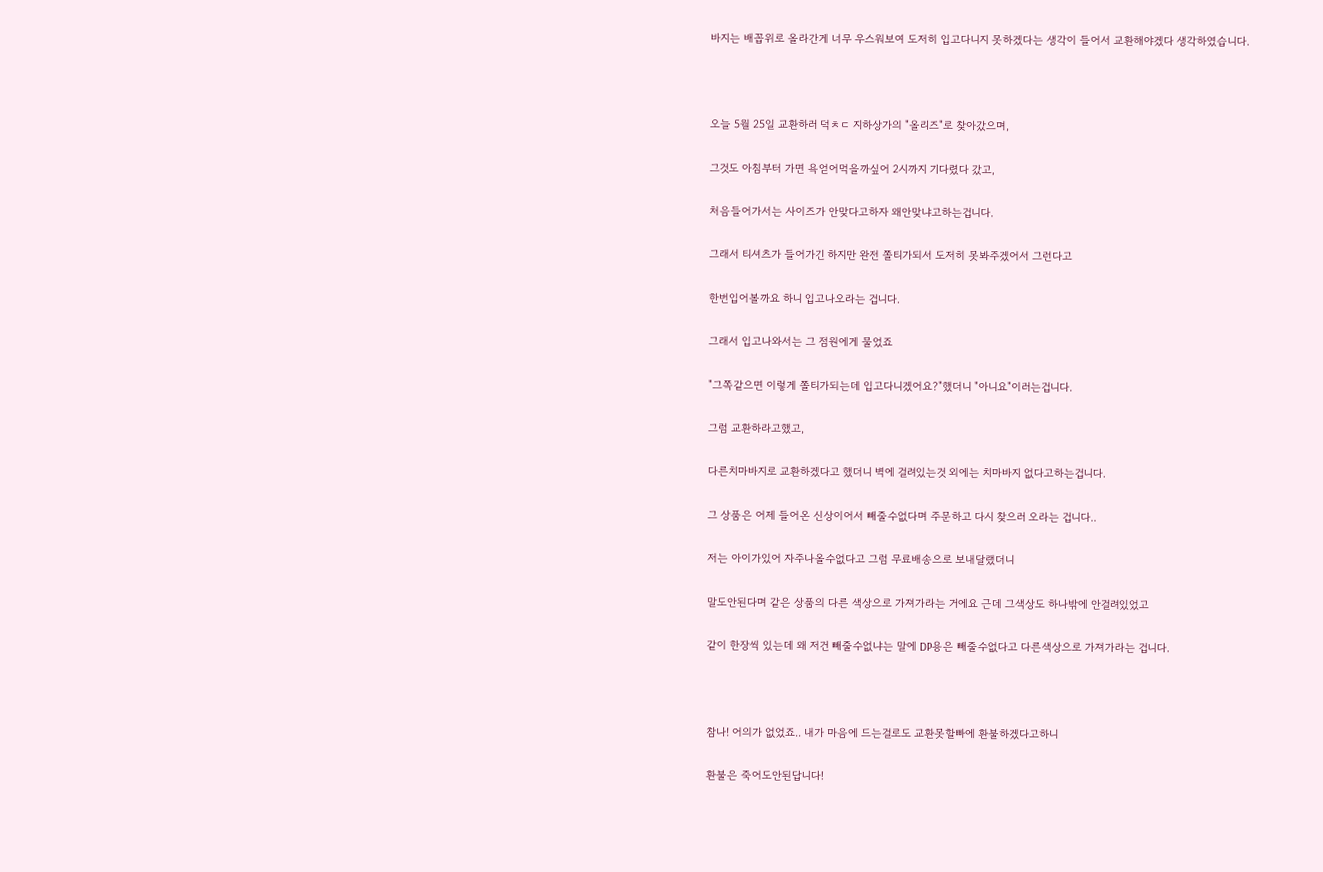바지는 배꼽위로 올라간게 너무 우스워보여 도저히 입고다니지 못하겠다는 생각이 들어서 교환해야겠다 생각하였습니다.



오늘 5월 25일 교환하러 덕ㅊㄷ 지하상가의 "올리즈"로 찾아갔으며,

그것도 아침부터 가면 욕얻어먹을까싶어 2시까지 기다렸다 갔고,

처음들어가서는 사이즈가 안맞다고하자 왜안맞냐고하는겁니다.

그래서 티셔츠가 들어가긴 하지만 완전 쫄티가되서 도저히 못봐주겠어서 그런다고

한번입어볼까요 하니 입고나오라는 겁니다.

그래서 입고나와서는 그 점원에게 물었죠

"그쪽같으면 이렇게 쫄티가되는데 입고다니겠어요?"했더니 "아니요"이러는겁니다.

그럼 교환하라고했고,

다른치마바지로 교환하겠다고 했더니 벽에 걸려있는것 외에는 치마바지 없다고하는겁니다.

그 상품은 어제 들어온 신상이어서 빼줄수없다며 주문하고 다시 찾으러 오라는 겁니다..

저는 아이가있어 자주나올수없다고 그럼 무료배송으로 보내달랬더니

말도안된다며 같은 상품의 다른 색상으로 가져가라는 거에요 근데 그색상도 하나밖에 안걸려있었고

같이 한장씩 있는데 왜 저건 빼줄수없냐는 말에 DP용은 빼줄수없다고 다른색상으로 가져가라는 겁니다.



참나! 어의가 없었죠.. 내가 마음에 드는걸로도 교환못할빠에 환불하겠다고하니

환불은 죽어도안된답니다!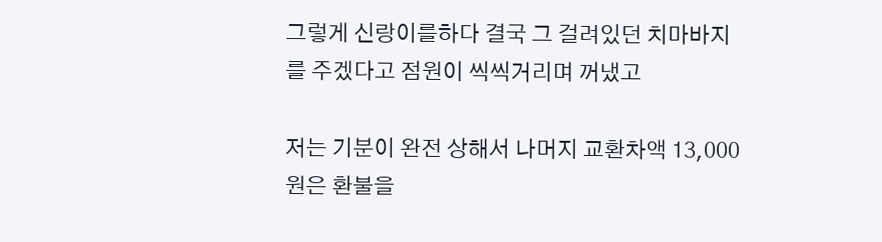그렇게 신랑이를하다 결국 그 걸려있던 치마바지를 주겠다고 점원이 씩씩거리며 꺼냈고

저는 기분이 완전 상해서 나머지 교환차액 13,000원은 환불을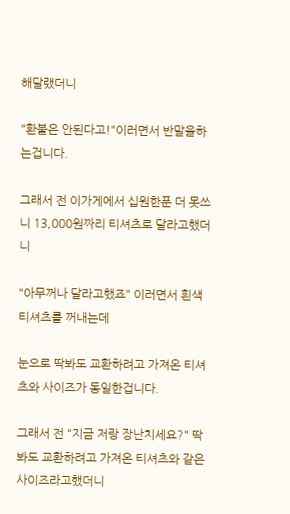해달랬더니

"환불은 안된다고!"이러면서 반말을하는겁니다.

그래서 전 이가게에서 십원한푼 더 못쓰니 13,000원짜리 티셔츠로 달라고했더니

"아무꺼나 달라고했죠" 이러면서 흰색 티셔츠를 꺼내는데

눈으로 딱봐도 교환하려고 가져온 티셔츠와 사이즈가 동일한겁니다.

그래서 전 "지금 저랑 장난치세요?" 딱봐도 교환하려고 가져온 티셔츠와 같은 사이즈라고했더니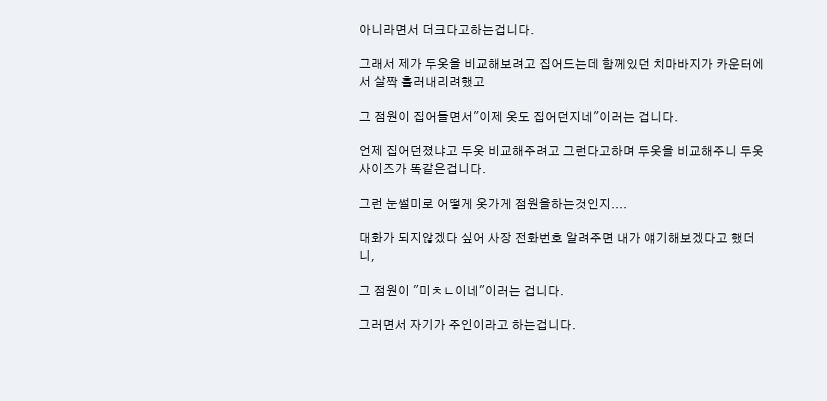아니라면서 더크다고하는겁니다.

그래서 제가 두옷을 비교해보려고 집어드는데 함께있던 치마바지가 카운터에서 살짝 흘러내리려했고

그 점원이 집어들면서"이제 옷도 집어던지네"이러는 겁니다.

언제 집어던졌냐고 두옷 비교해주려고 그런다고하며 두옷을 비교해주니 두옷 사이즈가 똑같은겁니다.

그런 눈썰미로 어떻게 옷가게 점원을하는것인지....

대화가 되지않겠다 싶어 사장 전화번호 알려주면 내가 얘기해보겠다고 했더니,

그 점원이 "미ㅊㄴ이네"이러는 겁니다.

그러면서 자기가 주인이라고 하는겁니다.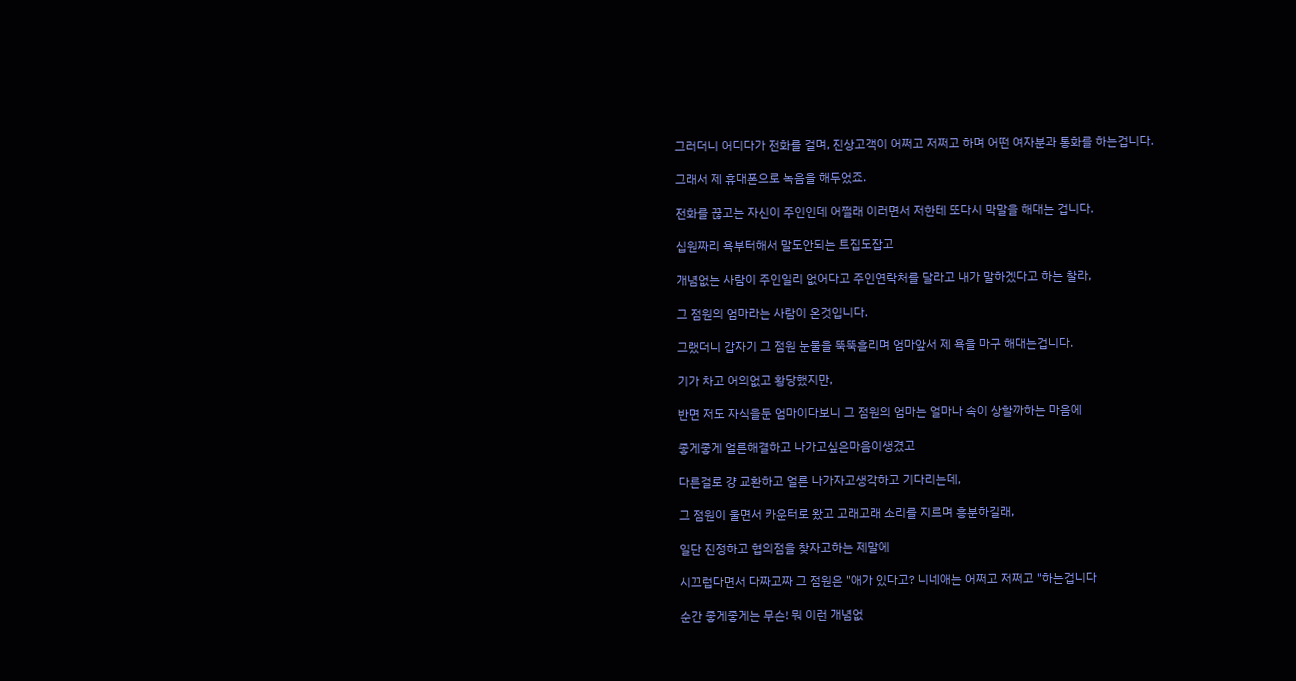그러더니 어디다가 전화를 걸며, 진상고객이 어쩌고 저쩌고 하며 어떤 여자분과 통화를 하는겁니다.

그래서 제 휴대폰으로 녹음을 해두었죠.

전화를 끊고는 자신이 주인인데 어쩔래 이러면서 저한테 또다시 막말을 해대는 겁니다.

십원짜리 욕부터해서 말도안되는 트집도잡고

개념없는 사람이 주인일리 없어다고 주인연락처를 달라고 내가 말하겠다고 하는 찰라,

그 점원의 엄마라는 사람이 온것입니다.

그랬더니 갑자기 그 점원 눈물을 뚝뚝흘리며 엄마앞서 제 욕을 마구 해대는겁니다.

기가 차고 어의없고 황당했지만,

반면 저도 자식을둔 엄마이다보니 그 점원의 엄마는 얼마나 속이 상할까하는 마음에

좋게좋게 얼른해결하고 나가고싶은마음이생겼고

다른걸로 걍 교환하고 얼른 나가자고생각하고 기다리는데,

그 점원이 울면서 카운터로 왔고 고래고래 소리를 지르며 흥분하길래,

일단 진정하고 협의점을 찾자고하는 제말에

시끄럽다면서 다짜고짜 그 점원은 "애가 있다고? 니네애는 어쩌고 저쩌고 "하는겁니다

순간 좋게좋게는 무슨! 뭐 이런 개념없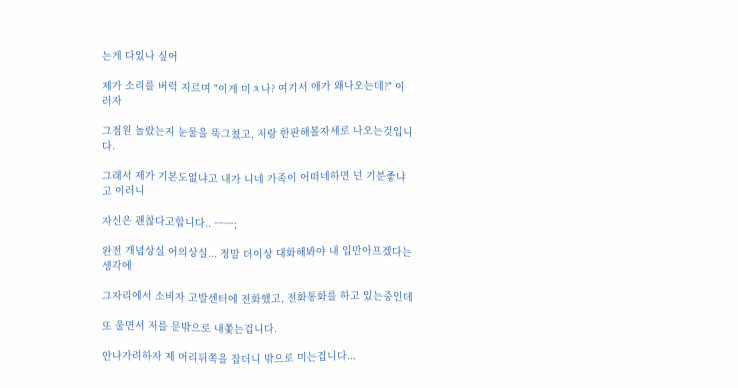는게 다있나 싶어

제가 소리를 버럭 지르며 "이게 미ㅊ나? 여기서 애가 왜나오는데?" 이러자

그점원 놀랐는지 눈물을 뚝그쳤고, 저랑 한판해볼자세로 나오는것입니다.

그래서 제가 기본도없냐고 내가 니네 가족이 어떠네하면 넌 기분좋냐고 이러니

자신은 괜찮다고합니다.. ㅡㅡ;

완전 개념상실 어의상실... 정말 더이상 대화해봐야 내 입만아프겠다는 생각에

그자리에서 소비자 고발센터에 전화했고, 전화통화를 하고 있는중인데

또 울면서 저를 문밖으로 내쫓는겁니다.

안나가려하자 제 머리뒤쪽을 잡더니 밖으로 미는겁니다...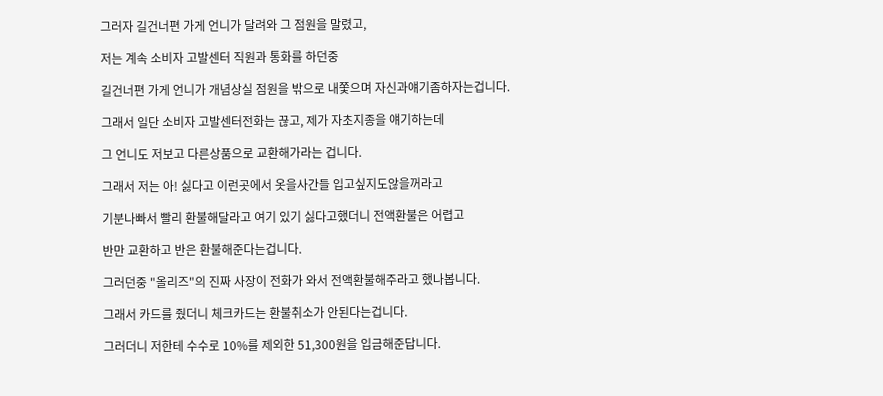그러자 길건너편 가게 언니가 달려와 그 점원을 말렸고,

저는 계속 소비자 고발센터 직원과 통화를 하던중

길건너편 가게 언니가 개념상실 점원을 밖으로 내쫓으며 자신과얘기좀하자는겁니다.

그래서 일단 소비자 고발센터전화는 끊고, 제가 자초지종을 얘기하는데

그 언니도 저보고 다른상품으로 교환해가라는 겁니다.

그래서 저는 아! 싫다고 이런곳에서 옷을사간들 입고싶지도않을꺼라고

기분나빠서 빨리 환불해달라고 여기 있기 싫다고했더니 전액환불은 어렵고

반만 교환하고 반은 환불해준다는겁니다.

그러던중 "올리즈"의 진짜 사장이 전화가 와서 전액환불해주라고 했나봅니다.

그래서 카드를 줬더니 체크카드는 환불취소가 안된다는겁니다.

그러더니 저한테 수수로 10%를 제외한 51,300원을 입금해준답니다.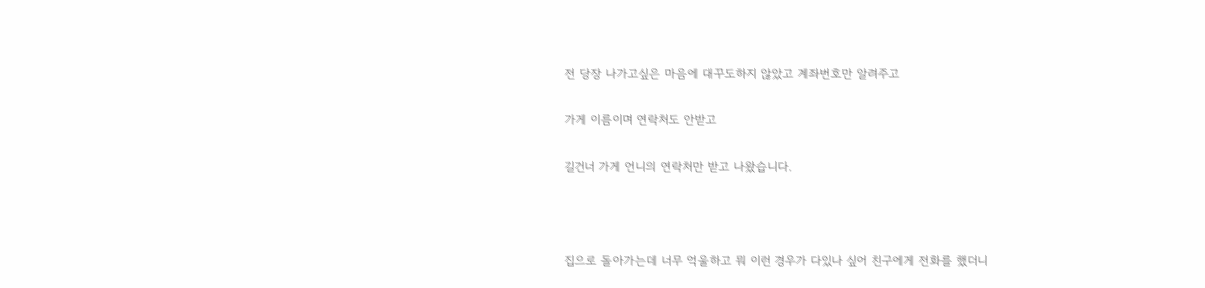전 당장 나가고싶은 마음에 대꾸도하지 않았고 계좌번호만 알려주고

가게 이름이며 연락처도 안받고

길건너 가게 언니의 연락처만 받고 나왔습니다.



집으로 돌아가는데 너무 억울하고 뭐 이런 경우가 다있나 싶어 친구에게 전화를 했더니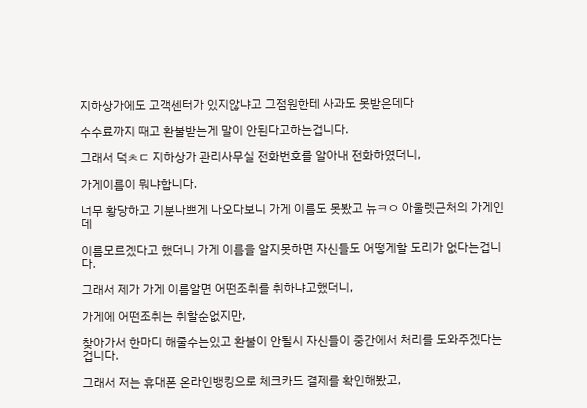지하상가에도 고객센터가 있지않냐고 그점원한테 사과도 못받은데다

수수료까지 때고 환불받는게 말이 안된다고하는겁니다.

그래서 덕ㅊㄷ 지하상가 관리사무실 전화번호를 알아내 전화하였더니,

가게이름이 뭐냐합니다.

너무 황당하고 기분나쁘게 나오다보니 가게 이름도 못봤고 뉴ㅋㅇ 아울렛근처의 가게인데

이름모르겠다고 했더니 가게 이름을 알지못하면 자신들도 어떻게할 도리가 없다는겁니다.

그래서 제가 가게 이름알면 어떤조취를 취하냐고했더니,

가게에 어떤조취는 취할순없지만,

찾아가서 한마디 해줄수는있고 환불이 안될시 자신들이 중간에서 처리를 도와주겠다는 겁니다.

그래서 저는 휴대폰 온라인뱅킹으로 체크카드 결제를 확인해봤고,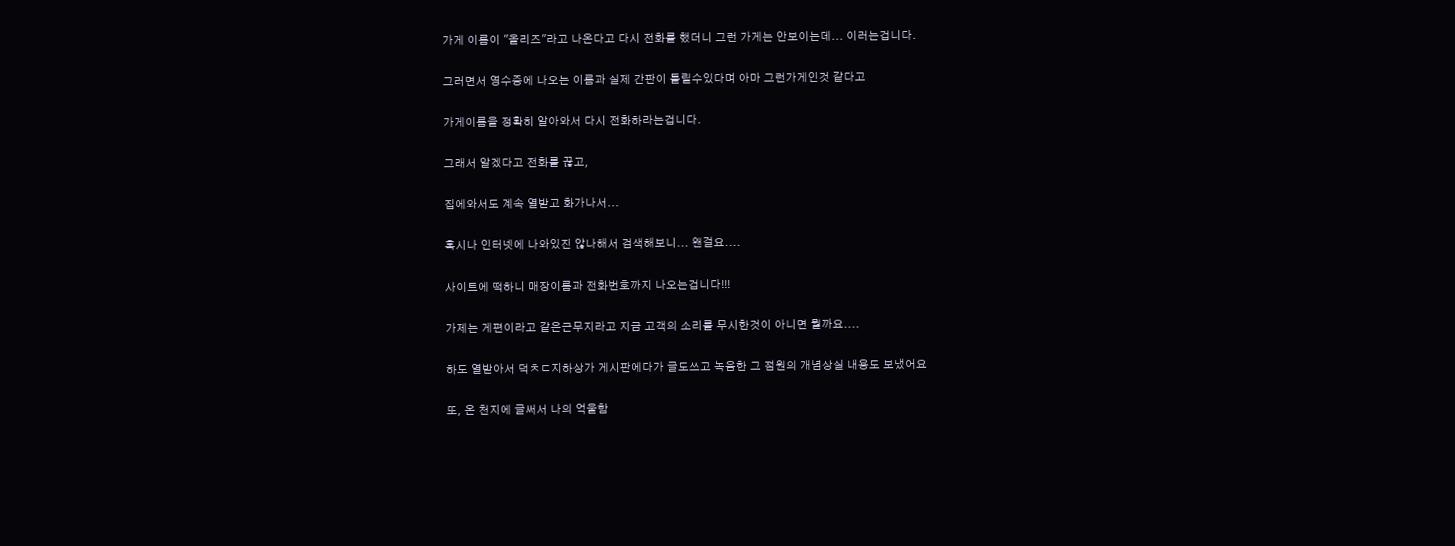가게 이름이 "올리즈"라고 나온다고 다시 전화를 했더니 그런 가게는 안보이는데... 이러는겁니다.

그러면서 영수증에 나오는 이름과 실제 간판이 틀릴수있다며 아마 그런가게인것 같다고

가게이름을 정확히 알아와서 다시 전화하라는겁니다.

그래서 알겠다고 전화를 끊고,

집에와서도 계속 열받고 화가나서...

혹시나 인터넷에 나와있진 않나해서 검색해보니... 왠걸요....

사이트에 떡하니 매장이름과 전화번호까지 나오는겁니다!!!

가제는 게편이라고 같은근무지라고 지금 고객의 소리를 무시한것이 아니면 뭘까요....

하도 열받아서 덕ㅊㄷ지하상가 게시판에다가 글도쓰고 녹음한 그 점원의 개념상실 내용도 보냈어요

또, 온 천지에 글써서 나의 억울함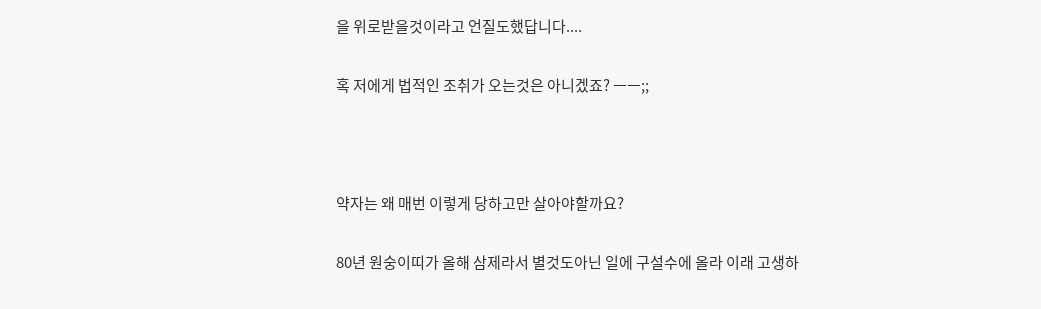을 위로받을것이라고 언질도했답니다....

혹 저에게 법적인 조취가 오는것은 아니겠죠? ㅡㅡ;;



약자는 왜 매번 이렇게 당하고만 살아야할까요?

80년 원숭이띠가 올해 삼제라서 별것도아닌 일에 구설수에 올라 이래 고생하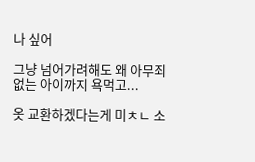나 싶어

그냥 넘어가려해도 왜 아무죄없는 아이까지 욕먹고...

옷 교환하겠다는게 미ㅊㄴ 소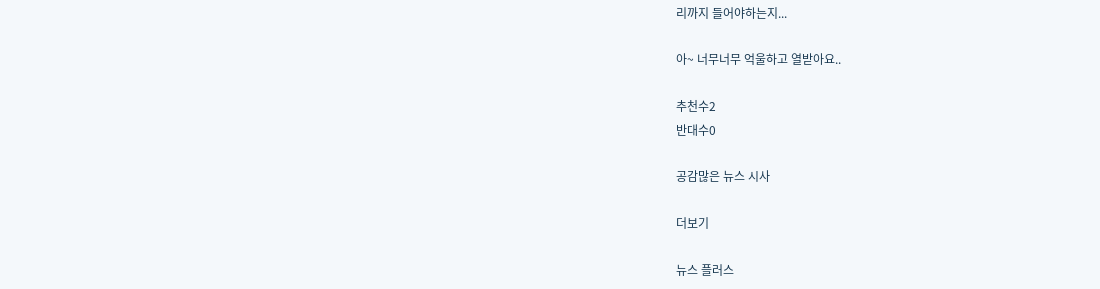리까지 들어야하는지...

아~ 너무너무 억울하고 열받아요..

추천수2
반대수0

공감많은 뉴스 시사

더보기

뉴스 플러스